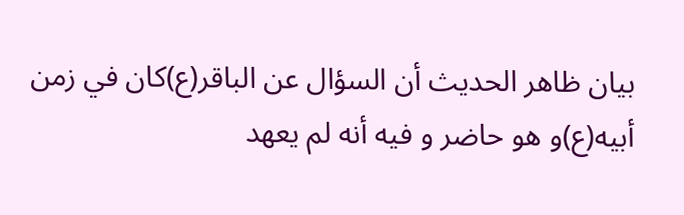بيان ظاهر الحديث أن السؤال عن الباقر(ع)كان في زمن أبيه(ع)و هو حاضر و فيه أنه لم يعهد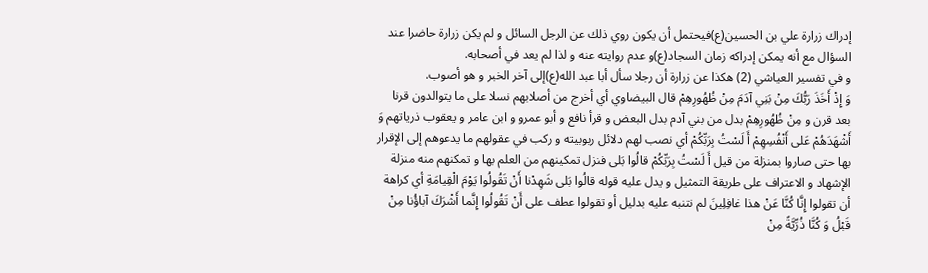إدراك زرارة علي بن الحسين(ع)فيحتمل أن يكون روي ذلك عن الرجل السائل و لم يكن زرارة حاضرا عند السؤال مع أنه يمكن إدراكه زمان السجاد(ع)و عدم روايته عنه و لذا لم يعد في أصحابه.
و في تفسير العياشي (2) هكذا عن زرارة أن رجلا سأل أبا عبد الله(ع)إلى آخر الخبر و هو أصوب.
وَ إِذْ أَخَذَ رَبُّكَ مِنْ بَنِي آدَمَ مِنْ ظُهُورِهِمْ قال البيضاوي أي أخرج من أصلابهم نسلا على ما يتوالدون قرنا بعد قرن و مِنْ ظُهُورِهِمْ بدل من بني آدم بدل البعض و قرأ نافع و أبو عمرو و ابن عامر و يعقوب ذرياتهم وَ أَشْهَدَهُمْ عَلى أَنْفُسِهِمْ أَ لَسْتُ بِرَبِّكُمْ أي نصب لهم دلائل ربوبيته و ركب في عقولهم ما يدعوهم إلى الإقرار بها حتى صاروا بمنزلة من قيل أَ لَسْتُ بِرَبِّكُمْ قالُوا بَلى فنزل تمكينهم من العلم بها و تمكنهم منه منزلة الإشهاد و الاعتراف على طريقة التمثيل و يدل عليه قوله قالُوا بَلى شَهِدْنا أَنْ تَقُولُوا يَوْمَ الْقِيامَةِ أي كراهة أن تقولوا إِنَّا كُنَّا عَنْ هذا غافِلِينَ لم نتنبه عليه بدليل أو تقولوا عطف على أَنْ تَقُولُوا إِنَّما أَشْرَكَ آباؤُنا مِنْ قَبْلُ وَ كُنَّا ذُرِّيَّةً مِنْ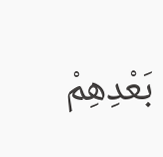بَعْدِهِمْ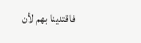فاقتدينا بهم لأن